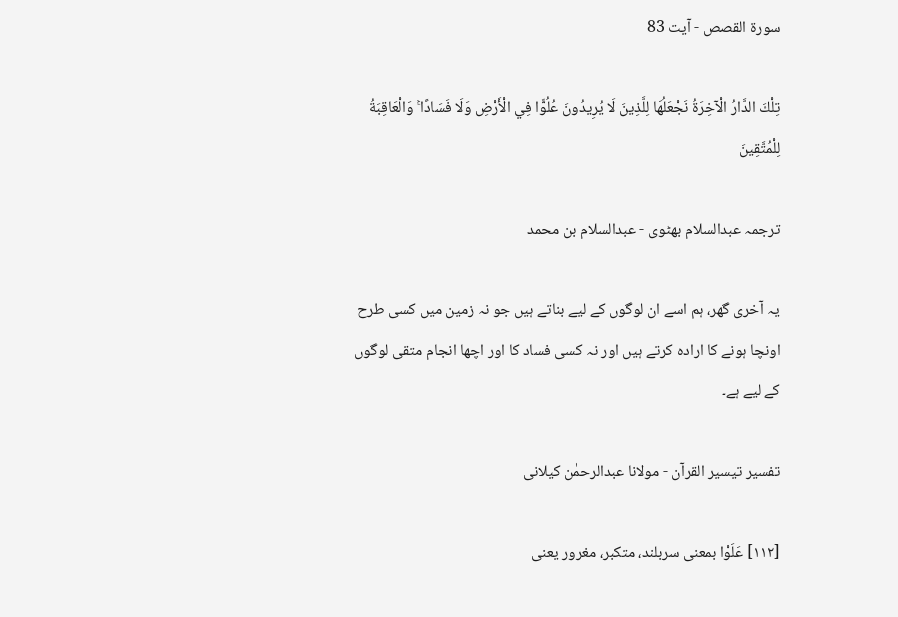سورة القصص - آیت 83

تِلْكَ الدَّارُ الْآخِرَةُ نَجْعَلُهَا لِلَّذِينَ لَا يُرِيدُونَ عُلُوًّا فِي الْأَرْضِ وَلَا فَسَادًا ۚ وَالْعَاقِبَةُ لِلْمُتَّقِينَ

ترجمہ عبدالسلام بھٹوی - عبدالسلام بن محمد

یہ آخری گھر، ہم اسے ان لوگوں کے لیے بناتے ہیں جو نہ زمین میں کسی طرح اونچا ہونے کا ارادہ کرتے ہیں اور نہ کسی فساد کا اور اچھا انجام متقی لوگوں کے لیے ہے۔

تفسیر تیسیر القرآن - مولانا عبدالرحمٰن کیلانی

[١١٢] عَلَوْا بمعنی سربلند، متکبر، مغرور یعنی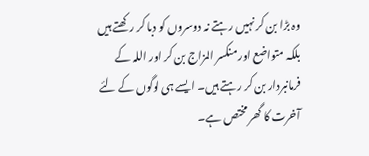وہ بڑا بن کر نہیں رہتے نہ دوسروں کو دبا کر رکھتے ہیں بلکہ متواضع اور منکسر المزاج بن کر اور اللہ کے فرمانبردار بن کر رہتے ہیں۔ ایسے ہی لوگوں کے لئے آخرت کا گھر مختص ہے۔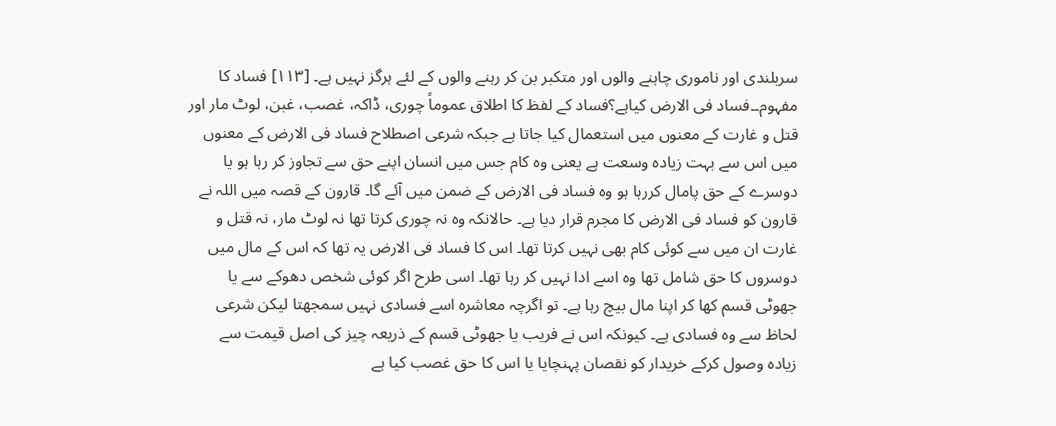سربلندی اور ناموری چاہنے والوں اور متکبر بن کر رہنے والوں کے لئے ہرگز نہیں ہے۔ [١١٣] فساد کا مفہوم۔۔فساد فی الارض کیاہے؟فساد کے لفظ کا اطلاق عموماً چوری، ڈاکہ، غصب، غبن، لوٹ مار اور قتل و غارت کے معنوں میں استعمال کیا جاتا ہے جبکہ شرعی اصطلاح فساد فی الارض کے معنوں میں اس سے بہت زیادہ وسعت ہے یعنی وہ کام جس میں انسان اپنے حق سے تجاوز کر رہا ہو یا دوسرے کے حق پامال کررہا ہو وہ فساد فی الارض کے ضمن میں آئے گا۔ قارون کے قصہ میں اللہ نے قارون کو فساد فی الارض کا مجرم قرار دیا ہے۔ حالانکہ وہ نہ چوری کرتا تھا نہ لوٹ مار، نہ قتل و غارت ان میں سے کوئی کام بھی نہیں کرتا تھا۔ اس کا فساد فی الارض یہ تھا کہ اس کے مال میں دوسروں کا حق شامل تھا وہ اسے ادا نہیں کر رہا تھا۔ اسی طرح اگر کوئی شخص دھوکے سے یا جھوٹی قسم کھا کر اپنا مال بیچ رہا ہے۔ تو اگرچہ معاشرہ اسے فسادی نہیں سمجھتا لیکن شرعی لحاظ سے وہ فسادی ہے۔ کیونکہ اس نے فریب یا جھوٹی قسم کے ذریعہ چیز کی اصل قیمت سے زیادہ وصول کرکے خریدار کو نقصان پہنچایا یا اس کا حق غصب کیا ہے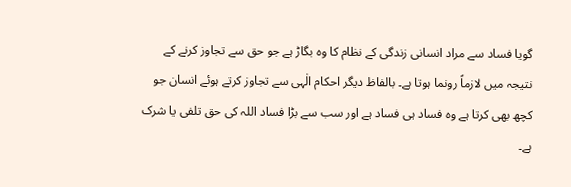گویا فساد سے مراد انسانی زندگی کے نظام کا وہ بگاڑ ہے جو حق سے تجاوز کرنے کے نتیجہ میں لازماً رونما ہوتا ہے۔ بالفاظ دیگر احکام الٰہی سے تجاوز کرتے ہوئے انسان جو کچھ بھی کرتا ہے وہ فساد ہی فساد ہے اور سب سے بڑا فساد اللہ کی حق تلفی یا شرک ہے۔